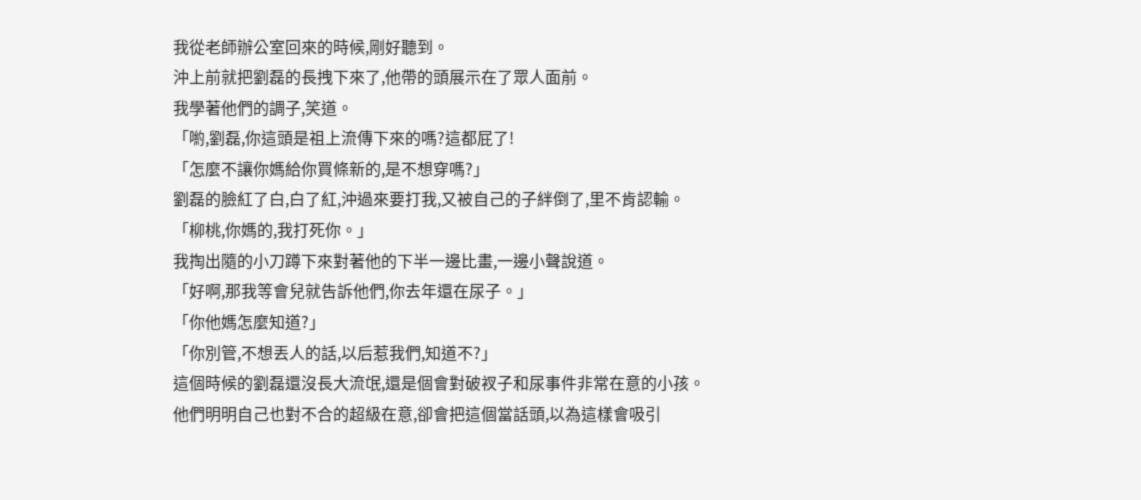我從老師辦公室回來的時候,剛好聽到。
沖上前就把劉磊的長拽下來了,他帶的頭展示在了眾人面前。
我學著他們的調子,笑道。
「喲,劉磊,你這頭是祖上流傳下來的嗎?這都屁了!
「怎麼不讓你媽給你買條新的,是不想穿嗎?」
劉磊的臉紅了白,白了紅,沖過來要打我,又被自己的子絆倒了,里不肯認輸。
「柳桃,你媽的,我打死你。」
我掏出隨的小刀蹲下來對著他的下半一邊比畫,一邊小聲說道。
「好啊,那我等會兒就告訴他們,你去年還在尿子。」
「你他媽怎麼知道?」
「你別管,不想丟人的話,以后惹我們,知道不?」
這個時候的劉磊還沒長大流氓,還是個會對破衩子和尿事件非常在意的小孩。
他們明明自己也對不合的超級在意,卻會把這個當話頭,以為這樣會吸引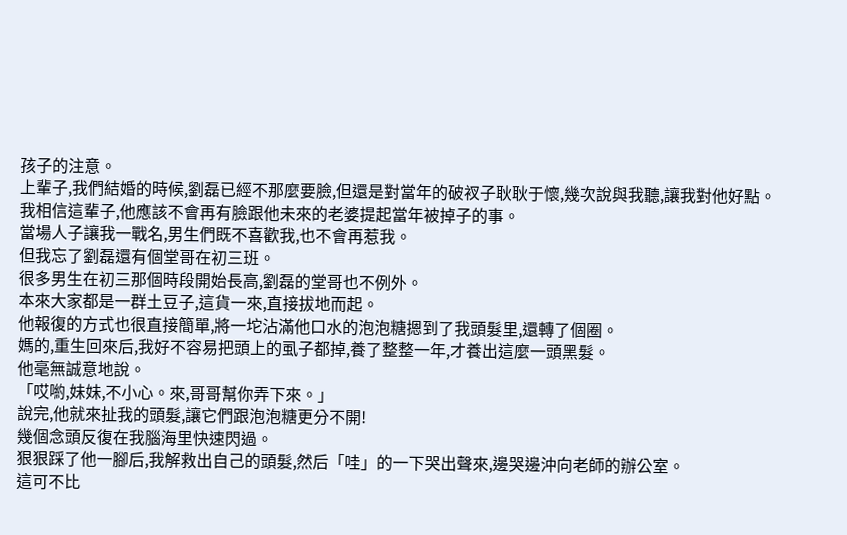孩子的注意。
上輩子,我們結婚的時候,劉磊已經不那麼要臉,但還是對當年的破衩子耿耿于懷,幾次說與我聽,讓我對他好點。
我相信這輩子,他應該不會再有臉跟他未來的老婆提起當年被掉子的事。
當場人子讓我一戰名,男生們既不喜歡我,也不會再惹我。
但我忘了劉磊還有個堂哥在初三班。
很多男生在初三那個時段開始長高,劉磊的堂哥也不例外。
本來大家都是一群土豆子,這貨一來,直接拔地而起。
他報復的方式也很直接簡單,將一坨沾滿他口水的泡泡糖摁到了我頭髮里,還轉了個圈。
媽的,重生回來后,我好不容易把頭上的虱子都掉,養了整整一年,才養出這麼一頭黑髮。
他毫無誠意地說。
「哎喲,妹妹,不小心。來,哥哥幫你弄下來。」
說完,他就來扯我的頭髮,讓它們跟泡泡糖更分不開!
幾個念頭反復在我腦海里快速閃過。
狠狠踩了他一腳后,我解救出自己的頭髮,然后「哇」的一下哭出聲來,邊哭邊沖向老師的辦公室。
這可不比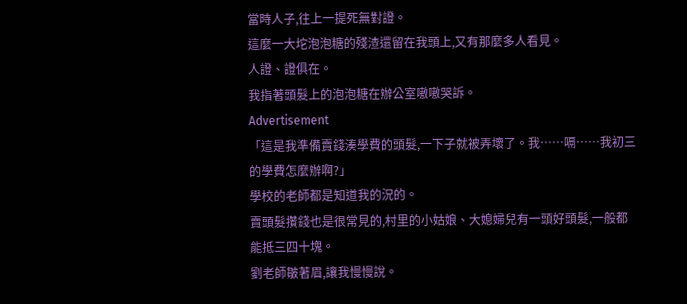當時人子,往上一提死無對證。
這麼一大坨泡泡糖的殘渣還留在我頭上,又有那麼多人看見。
人證、證俱在。
我指著頭髮上的泡泡糖在辦公室嗷嗷哭訴。
Advertisement
「這是我準備賣錢湊學費的頭髮,一下子就被弄壞了。我……嗝……我初三的學費怎麼辦啊?」
學校的老師都是知道我的況的。
賣頭髮攢錢也是很常見的,村里的小姑娘、大媳婦兒有一頭好頭髮,一般都能抵三四十塊。
劉老師皺著眉,讓我慢慢說。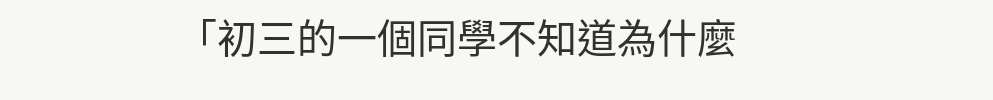「初三的一個同學不知道為什麼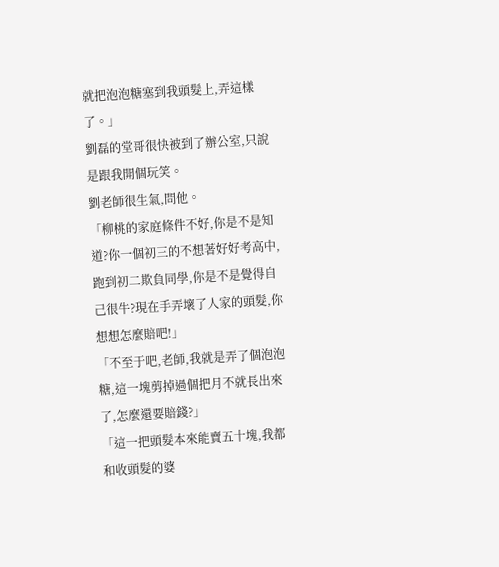就把泡泡糖塞到我頭髮上,弄這樣了。」
劉磊的堂哥很快被到了辦公室,只說是跟我開個玩笑。
劉老師很生氣,問他。
「柳桃的家庭條件不好,你是不是知道?你一個初三的不想著好好考高中,跑到初二欺負同學,你是不是覺得自己很牛?現在手弄壞了人家的頭髮,你想想怎麼賠吧!」
「不至于吧,老師,我就是弄了個泡泡糖,這一塊剪掉過個把月不就長出來了,怎麼還要賠錢?」
「這一把頭髮本來能賣五十塊,我都和收頭髮的婆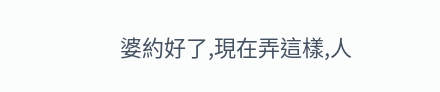婆約好了,現在弄這樣,人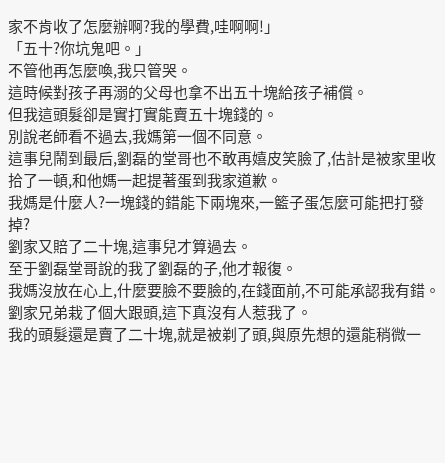家不肯收了怎麼辦啊?我的學費,哇啊啊!」
「五十?你坑鬼吧。」
不管他再怎麼喚,我只管哭。
這時候對孩子再溺的父母也拿不出五十塊給孩子補償。
但我這頭髮卻是實打實能賣五十塊錢的。
別說老師看不過去,我媽第一個不同意。
這事兒鬧到最后,劉磊的堂哥也不敢再嬉皮笑臉了,估計是被家里收拾了一頓,和他媽一起提著蛋到我家道歉。
我媽是什麼人?一塊錢的錯能下兩塊來,一籃子蛋怎麼可能把打發掉?
劉家又賠了二十塊,這事兒才算過去。
至于劉磊堂哥說的我了劉磊的子,他才報復。
我媽沒放在心上,什麼要臉不要臉的,在錢面前,不可能承認我有錯。
劉家兄弟栽了個大跟頭,這下真沒有人惹我了。
我的頭髮還是賣了二十塊,就是被剃了頭,與原先想的還能稍微一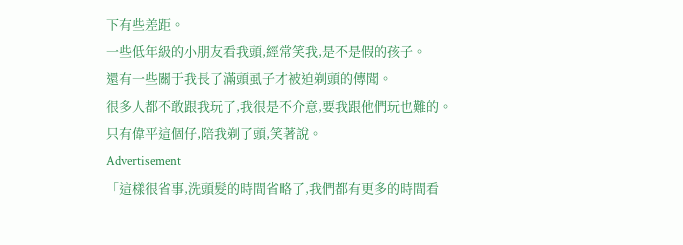下有些差距。
一些低年級的小朋友看我頭,經常笑我,是不是假的孩子。
還有一些關于我長了滿頭虱子才被迫剃頭的傳聞。
很多人都不敢跟我玩了,我很是不介意,要我跟他們玩也難的。
只有偉平這個仔,陪我剃了頭,笑著說。
Advertisement
「這樣很省事,洗頭髮的時間省略了,我們都有更多的時間看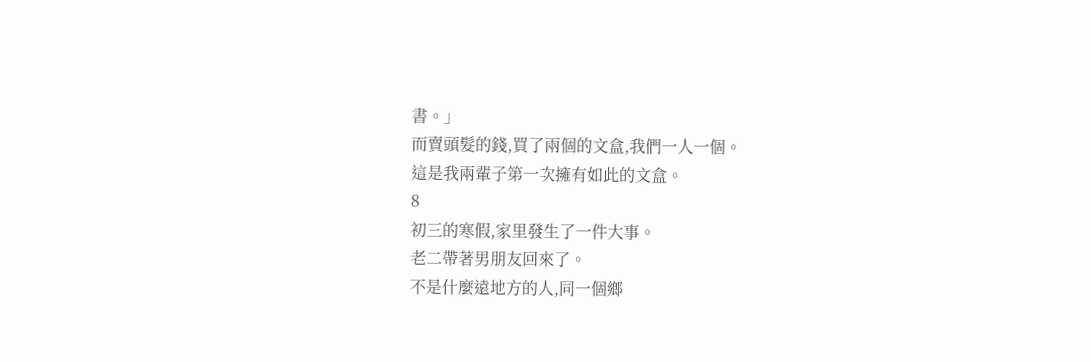書。」
而賣頭髮的錢,買了兩個的文盒,我們一人一個。
這是我兩輩子第一次擁有如此的文盒。
8
初三的寒假,家里發生了一件大事。
老二帶著男朋友回來了。
不是什麼遠地方的人,同一個鄉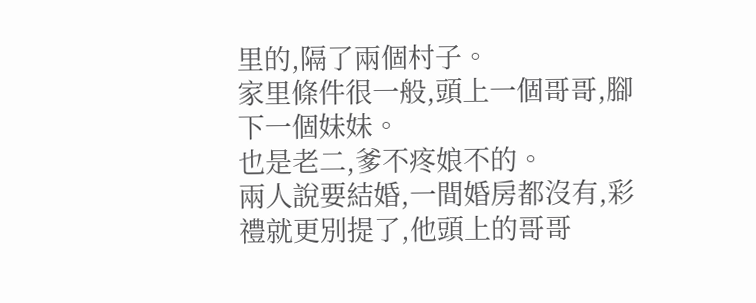里的,隔了兩個村子。
家里條件很一般,頭上一個哥哥,腳下一個妹妹。
也是老二,爹不疼娘不的。
兩人說要結婚,一間婚房都沒有,彩禮就更別提了,他頭上的哥哥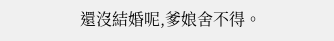還沒結婚呢,爹娘舍不得。